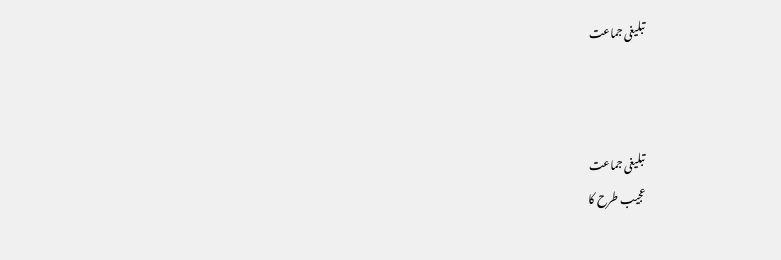تبلیغی جماعت



تبلیغی جماعت
عجیب طرح کا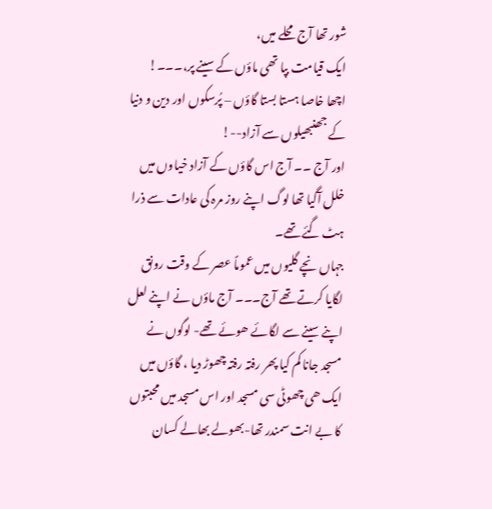شور تھا آج محلے میں،
ایک قیامت بپا تھی ماؤں کے سینے پر،۔۔۔! اچھا خاصا ہستا بستا گاؤں – پُرسکوں اور دین و دنیا کے جھنبھیلوں سے آزاد--!
اور آج ۔۔ آج اس گاؤں کے آزاد خیاوں میں خلل آگیا تھا لوگ اپنے روز مرہ کی عادات سے ذرا ہٹ گئے تھے۔
جہاں نچے گلیوں میں عموماً عصر کے وقت رونق لگایا کرتے تھے آج۔۔۔ آج ماؤں نے اپنے لعل اپنے سینے سے لگائے ھوئے تھے- لوگوں نے مسجد جانا کم کیا پھر رفتہ رفتہ چھوڑ دیا ، گاؤں میں ایک ھی چھوٹی سی مسجد اور اس مسجد میں محبتوں کا بے انت سمندر تھا-بھولے بھالے کسان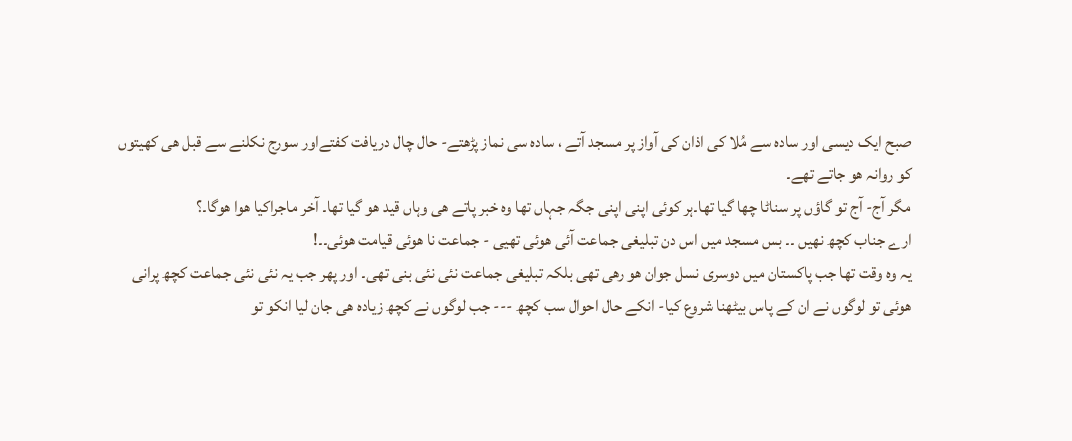صبح ایک دیسی اور سادہ سے مُلا کی اذان کی آواز پر مسجد آتے ، سادہ سی نماز پڑھتے- حال چال دریافت کفتےاور سورج نکلنے سے قبل ھی کھیتوں کو روانہ ھو جاتے تھے۔
مگر آج- آج تو گاؤں پر سناٹا چھا گیا تھا۔ہر کوئی اپنی اپنی جگہ جہاں تھا وہ خبر پاتے ھی وہاں قید ھو گیا تھا۔ آخر ماجراکیا ھوا ھوگا۔؟
ارے جناب کچھ نھیں ۔۔ بس مسجد میں اس دن تبلیغی جماعت آئی ھوئی تھیی - جماعت نا ھوئی قیامت ھوئی۔۔!
یہ وہ وقت تھا جب پاکستان میں دوسری نسل جوان ھو رھی تھی بلکہ تبلیغی جماعت نئی نئی بنی تھی۔ اور پھر جب یہ نئی نئی جماعت کچھ پرانی ھوئی تو لوگوں نے ان کے پاس بیٹھنا شروع کیا- انکے حال احوال سب کچھ --- جب لوگوں نے کچھ زیادہ ھی جان لیا انکو تو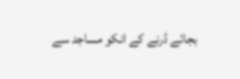بجائے ڈرنے کے انکو مساجد سے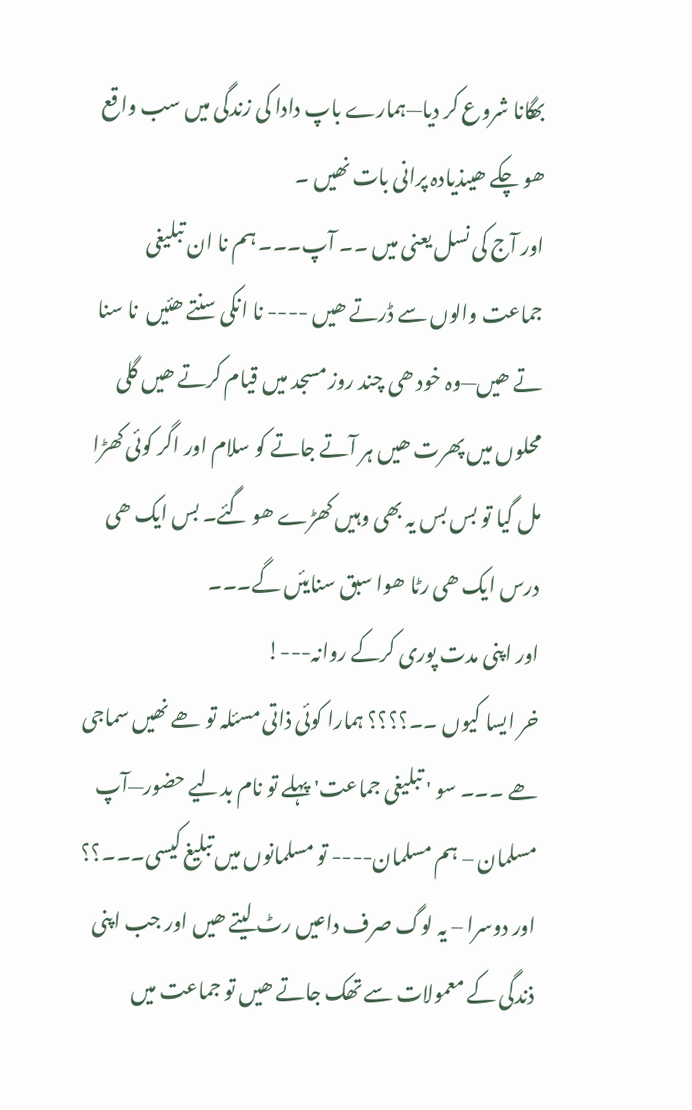بھگانا شروع کر دیا—ہمارے باپ دادا کی زندگی میں سب واقع ھو چکے ھیںذیادہ پرانی بات نھیں ۔
اور آج کی نسل یعنی میں ۔۔ آپ۔۔۔ ہم نا ان تبلیغی جماعت والوں سے ڈرتے ھیں ---- نا انکی سنتے ھئیں  نا سنا تے ھیں—وہ خود ھی چند روز مسجد میں قیام کرتے ھیں گلی محلوں میں پھرت ھیں ہر آتے جاتے کو سلام اور اگر کوئی کھڑا مل گیا تو بس بس یہ بھی وہیں کھڑے ھو گئے۔ بس ایک ھی درس ایک ھی رٹا ھوا سبق سنایئں گے۔۔۔
اور اپنی مدت پوری کرکے روانہ---!
خر ایسا کیوں ۔۔؟؟؟؟ ہمارا کوئی ذاتی مسئلہ تو ھے نھیں سماجی ھے ۔۔۔ سو ' تبلیغی جماعت' پہلے تو نام بدلیے حضور—آپ مسلمان – ہم مسلمان---- تو مسلمانوں میں تبلیغ کیسی۔۔۔؟؟
اور دوسرا – یہ لوگ صرف داعیں رٹ لیتے ھیں اور جب اپنی ذندگی کے معمولات سے تھک جاتے ھیں تو جماعت میں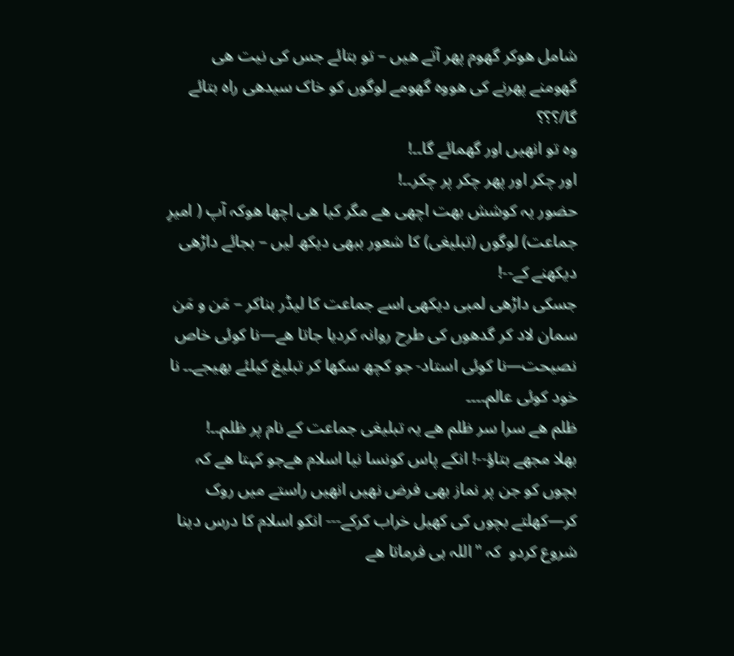شامل ھوکر گھوم پھر آتے ھیں – تو بتائے جس کی نیت ھی گھومنے پھرنے کی ھووہ گھومے لوگوں کو خاک سیدھی راہ بتائے گا/؟؟؟
وہ تو انھیں اور گھمائے گا۔۔!
اور چکر اور پھر چکر پر چکر۔۔!
حضور یہ کوشش بھت اچھی ھے مگر کیا ھی اچھا ھوکہ آپ ( امیرِ جماعت) لوگوں (تبلیغی) کا شعور ببھی دیکھ لیں – بجائے داڑھی دیکھنے کے--!
جسکی داڑھی لمبی دیکھی اسے جماعت کا لیڈر بناکر – مَن و مَن سمان لاد کر گدھوں کی طرح روانہ کردیا جاتا ھے—نا کوئی خاص نصیحت—نا کوئی استاد- جو کچھ سکھا کر تبلیغ کیلئے بھیجے۔۔ نا خود کوئی عالم۔۔۔۔
ظلم ھے سرا سر ظلم ھے یہ تبلیغی جماعت کے نام پر ظلم۔۔!
بھلا مجھے بتاؤ--! انکے پاس کونسا نیا اسلام ھےجو کہتا ھے کہ بچوں کو جن پر نماز بھی فرض نھیں انھیں راستے میں روک کر—کھلتے بچوں کی کھیل خراب کرکے--- انکو اسلام کا درس دینا شروع کردو  کہ "اللہ ہی فرماتا ھے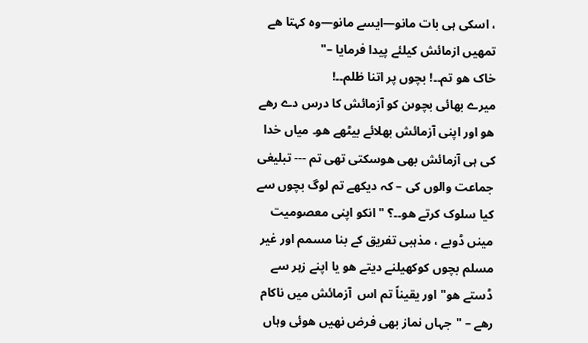، اسکی ہی بات مانو—ایسے مانو—وہ کہتا ھے تمھیں ازمائش کیلئے پیدا فرمایا –"
خاک ھو تم۔۔! بچوں پر اتنا ظلم۔۔!
میرے بھائی بچوںن کو آزمائش کا درس دے رھے ھو اور اپنی آزمائش بھلائے بیٹھے ھو۔ میاں خدا کی ہی آزمائش بھی ھوسکتی تھی تم --- تبلیغی جماعت والوں کی – کہ دیکھے تم لوگ بچوں سے کیا سلوک کرتے ھو۔۔؟ " انکو اپنی معصومیت مینں ڈوبے ، مذہبی تفریق کے بنا مسمم اور غیر مسلم بچوں کوکھیلنے دیتے ھو یا اپنے زہر سے ڈستے ھو" اور یقیناً تم اس  آزمائش میں ناکام رھے – "جہاں نماز بھی فرض نھیں ھوئی وہاں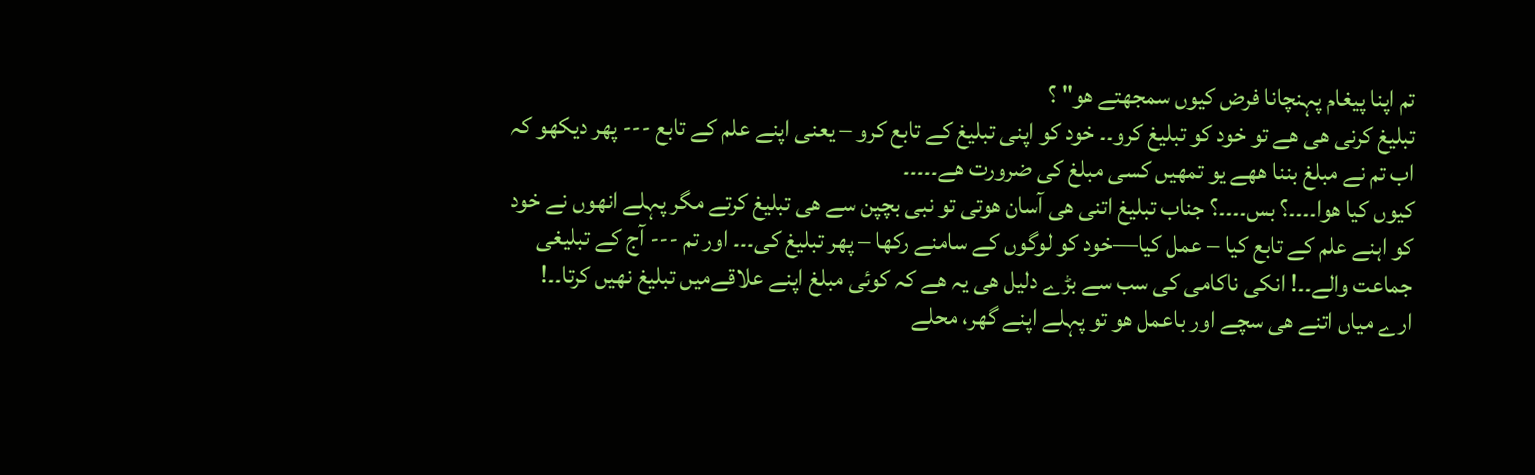تم اپنا پیغام پہنچانا فرض کیوں سمجھتے ھو" ؟
تبلیغ کرنی ھی ھے تو خود کو تبلیغ کرو۔۔ خود کو اپنی تبلیغ کے تابع کرو – یعنی اپنے علم کے تابع --- پھر دیکھو کہ اب تم نے مبلغ بننا ھھے یو تمھیں کسی مبلغ کی ضرورت ھے۔۔۔۔۔
کیوں کیا ھوا۔۔۔۔؟ بس۔۔۔۔؟ جناب تبلیغ اتنی ھی آسان ھوتی تو نبی بچپن سے ھی تبلیغ کرتے مگر پہلے انھوں نے خود کو اہنے علم کے تابع کیا – عمل کیا—خود کو لوگوں کے سامنے رکھا – پھر تبلیغ کی۔۔۔ اور تم --- آج کے تبلیغی جماعت والے۔۔! انکی ناکامی کی سب سے بڑے دلیل ھی یہ ھے کہ کوئی مبلغ اپنے علاقےمیں تبلیغ نھیں کرتا۔۔!
ارے میاں اتنے ھی سچے اور باعمل ھو تو پہلے اپنے گھر، محلے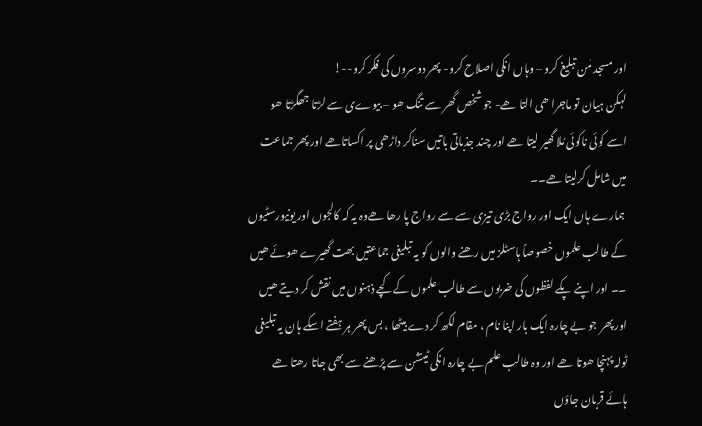اور مسجد مٰن تبلیغ کرو – وہاں انکی اصلاح کرو- پھر دوسروں کی فکر کرو--!
لہکن ہیان تو ماجرا ھی التا ھے- جو شخص گھر سے تنگ ھو – بیوےی سے لڑتا جھگڑتا ھو اسے کوئی ناکوئی مُلا گھیر لیتا ھے اور چند جذباتی باتیں سناکر داڑھی پر اکساتاھے اور پھر جماعت میں شامل کرلیتا ھے۔۔
 ہمارے ہاں ایک اور رواج بڑی تیزی سے سے رواج پا رھا ھےوہ یہ کہ کالجوں اور یونیورسٹیوں کے طالب علموں خصوصاً ہاسٹلز میں رھنے والوں کو یہ تبلیغی جماعتیں بھت گھیرے ھوئے ھیں ۔۔ اور اپنے پکے لفظوں کی ضربوں سے طالب علموں کے کچے ذہنوں میں نقش کر دیتے ھیں اور پھر جو بے چارہ ایک بار اپنا نام ، مقام لکھ کر دے بیٹھا ، بس پھر ہر ہفتے اسکے ہان یہ تبلیغی ٹولہ پہنچا ھوتا ھے اور وہ طالب علم بے چارہ انکی ٹینشن سے پڑھنے سے بھی جاتا رھتا ھے
ہائے قربان جاؤں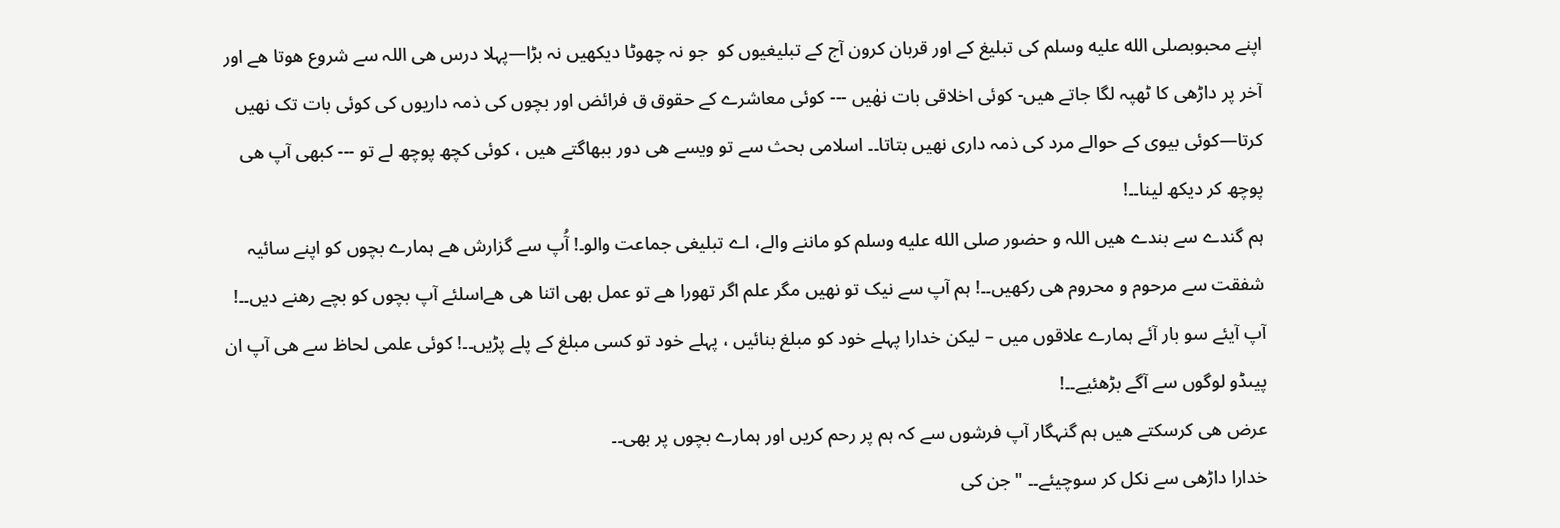اپنے محبوبصلى الله عليه وسلم کی تبلیغ کے اور قربان کرون آج کے تبلیغیوں کو  جو نہ چھوٹا دیکھیں نہ بڑا—پہلا درس ھی اللہ سے شروع ھوتا ھے اور آخر پر داڑھی کا ٹھپہ لگا جاتے ھیں- کوئی اخلاقی بات نھٰیں --- کوئی معاشرے کے حقوق ق فرائض اور بچوں کی ذمہ داریوں کی کوئی بات تک نھیں کرتا—کوئی بیوی کے حوالے مرد کی ذمہ داری نھیں بتاتا۔۔ اسلامی بحث سے تو ویسے ھی دور ببھاگتے ھیں ، کوئی کچھ پوچھ لے تو --- کبھی آپ ھی پوچھ کر دیکھ لینا۔۔!
ہم گندے سے بندے ھیں اللہ و حضور صلى الله عليه وسلم کو ماننے والے، اے تبلیغی جماعت والو۔! آُپ سے گزارش ھے ہمارے بچوں کو اپنے سائیہ شفقت سے مرحوم و محروم ھی رکھیں۔۔! ہم آپ سے نیک تو نھیں مگر علم اگر تھورا ھے تو عمل بھی اتنا ھی ھےاسلئے آپ بچوں کو بچے رھنے دیں۔۔!
آپ آیئے سو بار آئے ہمارے علاقوں میں – لیکن خدارا پہلے خود کو مبلغ بنائیں ، پہلے خود تو کسی مبلغ کے پلے پڑیں۔۔! کوئی علمی لحاظ سے ھی آپ ان پیںڈو لوگوں سے آگے بڑھئیے۔۔!
عرض ھی کرسکتے ھیں ہم گنہگار آپ فرشوں سے کہ ہم پر رحم کریں اور ہمارے بچوں پر بھی۔۔
خدارا داڑھی سے نکل کر سوچیئے۔۔ "جن کی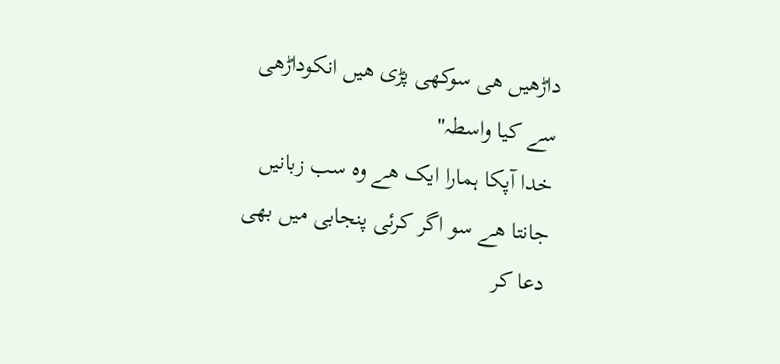داڑھیں ھی سوکھی پڑی ھیں انکوداڑھی سے کیا واسطہ"
خدا آپکا ہمارا ایک ھے وہ سب زبانیں جانتا ھے سو اگر کرئی پنجابی میں بھی دعا کر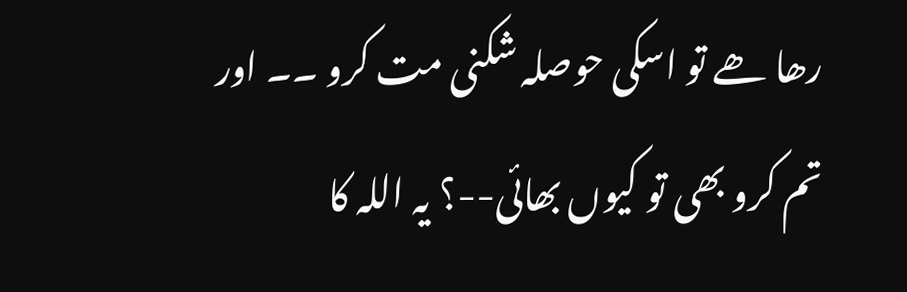رھا ھے تو اسکی حوصلہ شکنی مت کرو ۔۔ اور تم کرو بھی تو کیوں بھائی--؟ یہ اللہ کا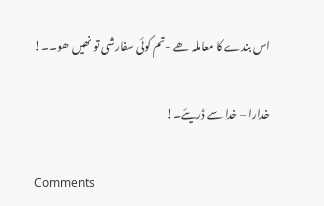اس بندے کا معاملہ ھے -تم کوئی سفارشی تو نھیں ھو۔۔!

خدارا – خدا سے ڈریئے۔!

Comments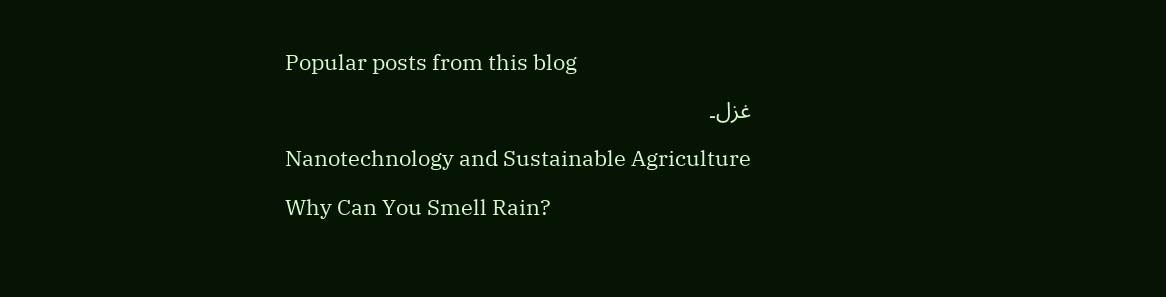Popular posts from this blog

غزل۔

Nanotechnology and Sustainable Agriculture

Why Can You Smell Rain?